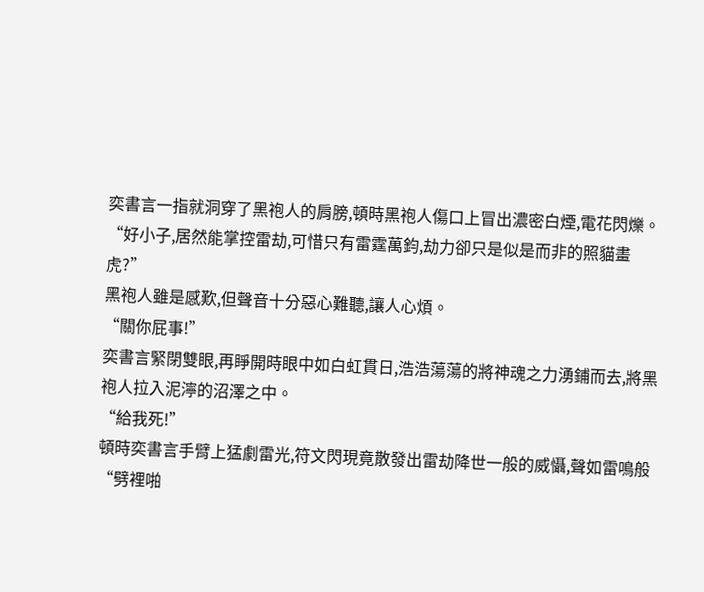奕書言一指就洞穿了黑袍人的肩膀,頓時黑袍人傷口上冒出濃密白煙,電花閃爍。
“好小子,居然能掌控雷劫,可惜只有雷霆萬鈞,劫力卻只是似是而非的照貓畫虎?”
黑袍人雖是感歎,但聲音十分惡心難聽,讓人心煩。
“關你屁事!”
奕書言緊閉雙眼,再睜開時眼中如白虹貫日,浩浩蕩蕩的將神魂之力湧鋪而去,將黑袍人拉入泥濘的沼澤之中。
“給我死!”
頓時奕書言手臂上猛劇雷光,符文閃現竟散發出雷劫降世一般的威懾,聲如雷鳴般“劈裡啪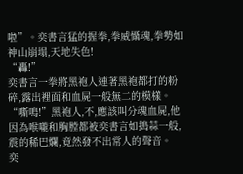啦”。奕書言猛的握拳,拳威懾魂,拳勢如神山崩塌,天地失色!
“轟!”
奕書言一拳將黑袍人連著黑袍都打的粉碎,露出裡面和血屍一般無二的模樣。
“嘶鳴!”黑袍人,不,應該叫分魂血屍,他因為喉嚨和胸膛都被奕書言如搗蒜一般,震的稀巴爛,竟然發不出常人的聲音。
奕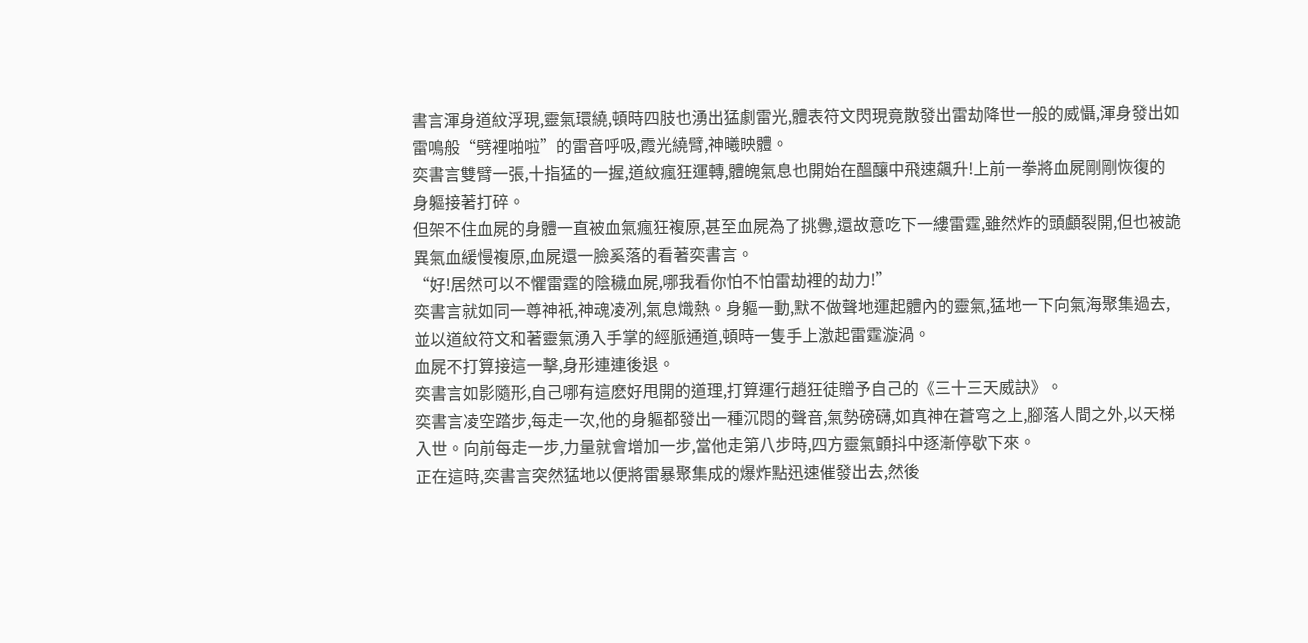書言渾身道紋浮現,靈氣環繞,頓時四肢也湧出猛劇雷光,體表符文閃現竟散發出雷劫降世一般的威懾,渾身發出如雷鳴般“劈裡啪啦”的雷音呼吸,霞光繞臂,神曦映體。
奕書言雙臂一張,十指猛的一握,道紋瘋狂運轉,體魄氣息也開始在醞釀中飛速飆升!上前一拳將血屍剛剛恢復的身軀接著打碎。
但架不住血屍的身體一直被血氣瘋狂複原,甚至血屍為了挑釁,還故意吃下一縷雷霆,雖然炸的頭顱裂開,但也被詭異氣血緩慢複原,血屍還一臉奚落的看著奕書言。
“好!居然可以不懼雷霆的陰穢血屍,哪我看你怕不怕雷劫裡的劫力!”
奕書言就如同一尊神衹,神魂凌冽,氣息熾熱。身軀一動,默不做聲地運起體內的靈氣,猛地一下向氣海聚集過去,並以道紋符文和著靈氣湧入手掌的經脈通道,頓時一隻手上激起雷霆漩渦。
血屍不打算接這一擊,身形連連後退。
奕書言如影隨形,自己哪有這麽好甩開的道理,打算運行趙狂徒贈予自己的《三十三天威訣》。
奕書言凌空踏步,每走一次,他的身軀都發出一種沉悶的聲音,氣勢磅礴,如真神在蒼穹之上,腳落人間之外,以天梯入世。向前每走一步,力量就會增加一步,當他走第八步時,四方靈氣顫抖中逐漸停歇下來。
正在這時,奕書言突然猛地以便將雷暴聚集成的爆炸點迅速催發出去,然後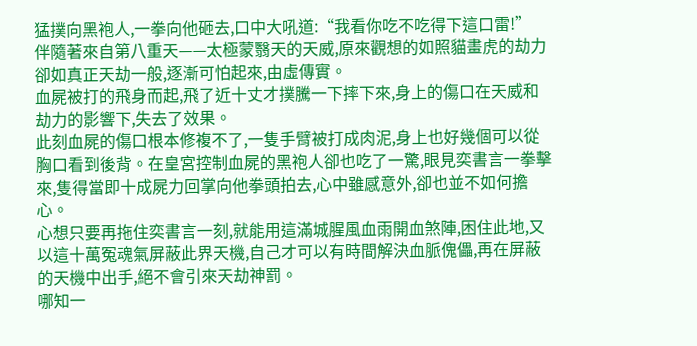猛撲向黑袍人,一拳向他砸去,口中大吼道:“我看你吃不吃得下這口雷!”
伴隨著來自第八重天——太極蒙翳天的天威,原來觀想的如照貓畫虎的劫力卻如真正天劫一般,逐漸可怕起來,由虛傳實。
血屍被打的飛身而起,飛了近十丈才撲騰一下摔下來,身上的傷口在天威和劫力的影響下,失去了效果。
此刻血屍的傷口根本修複不了,一隻手臂被打成肉泥,身上也好幾個可以從胸口看到後背。在皇宮控制血屍的黑袍人卻也吃了一驚,眼見奕書言一拳擊來,隻得當即十成屍力回掌向他拳頭拍去,心中雖感意外,卻也並不如何擔心。
心想只要再拖住奕書言一刻,就能用這滿城腥風血雨開血煞陣,困住此地,又以這十萬冤魂氣屏蔽此界天機,自己才可以有時間解決血脈傀儡,再在屏蔽的天機中出手,絕不會引來天劫神罰。
哪知一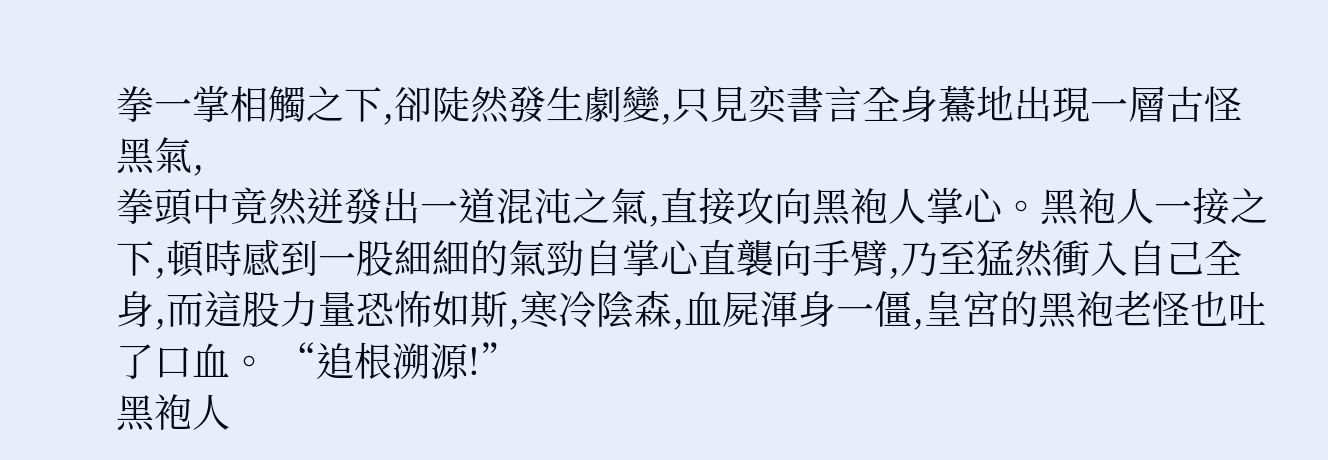拳一掌相觸之下,卻陡然發生劇變,只見奕書言全身驀地出現一層古怪黑氣,
拳頭中竟然迸發出一道混沌之氣,直接攻向黑袍人掌心。黑袍人一接之下,頓時感到一股細細的氣勁自掌心直襲向手臂,乃至猛然衝入自己全身,而這股力量恐怖如斯,寒冷陰森,血屍渾身一僵,皇宮的黑袍老怪也吐了口血。 “追根溯源!”
黑袍人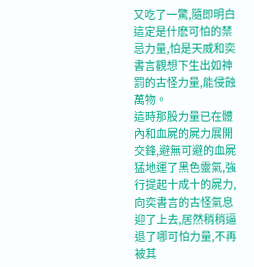又吃了一驚,隨即明白這定是什麽可怕的禁忌力量,怕是天威和奕書言觀想下生出如神罰的古怪力量,能侵蝕萬物。
這時那股力量已在體內和血屍的屍力展開交鋒,避無可避的血屍猛地運了黑色靈氣,強行提起十成十的屍力,向奕書言的古怪氣息迎了上去,居然稍稍逼退了哪可怕力量,不再被其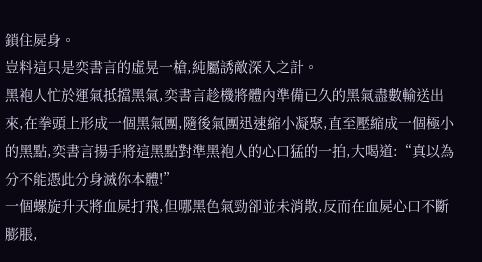鎖住屍身。
豈料這只是奕書言的虛晃一槍,純屬誘敵深入之計。
黑袍人忙於運氣抵擋黑氣,奕書言趁機將體內準備已久的黑氣盡數輸送出來,在拳頭上形成一個黑氣團,隨後氣團迅速縮小凝聚,直至壓縮成一個極小的黑點,奕書言揚手將這黑點對準黑袍人的心口猛的一拍,大喝道:“真以為分不能憑此分身滅你本體!”
一個螺旋升天將血屍打飛,但哪黑色氣勁卻並未消散,反而在血屍心口不斷膨脹,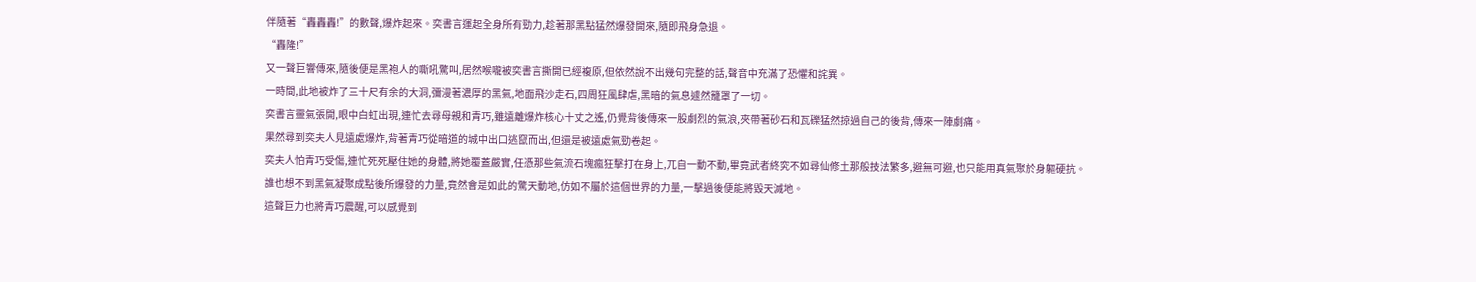伴隨著“轟轟轟!”的數聲,爆炸起來。奕書言運起全身所有勁力,趁著那黑點猛然爆發開來,隨即飛身急退。
“轟隆!”
又一聲巨響傳來,隨後便是黑袍人的嘶吼驚叫,居然喉嚨被奕書言撕開已經複原,但依然說不出幾句完整的話,聲音中充滿了恐懼和詫異。
一時間,此地被炸了三十尺有余的大洞,彌漫著濃厚的黑氣,地面飛沙走石,四周狂風肆虐,黑暗的氣息遽然籠罩了一切。
奕書言靈氣張開,眼中白虹出現,連忙去尋母親和青巧,雖遠離爆炸核心十丈之遙,仍覺背後傳來一股劇烈的氣浪,夾帶著砂石和瓦礫猛然掠過自己的後背,傳來一陣劇痛。
果然尋到奕夫人見遠處爆炸,背著青巧從暗道的城中出口逃竄而出,但還是被遠處氣勁卷起。
奕夫人怕青巧受傷,連忙死死壓住她的身體,將她覆蓋嚴實,任憑那些氣流石塊瘋狂擊打在身上,兀自一動不動,畢竟武者終究不如尋仙修土那般技法繁多,避無可避,也只能用真氣聚於身軀硬抗。
誰也想不到黑氣凝聚成點後所爆發的力量,竟然會是如此的驚天動地,仿如不屬於這個世界的力量,一擊過後便能將毀天滅地。
這聲巨力也將青巧震醒,可以感覺到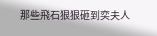那些飛石狠狠砸到奕夫人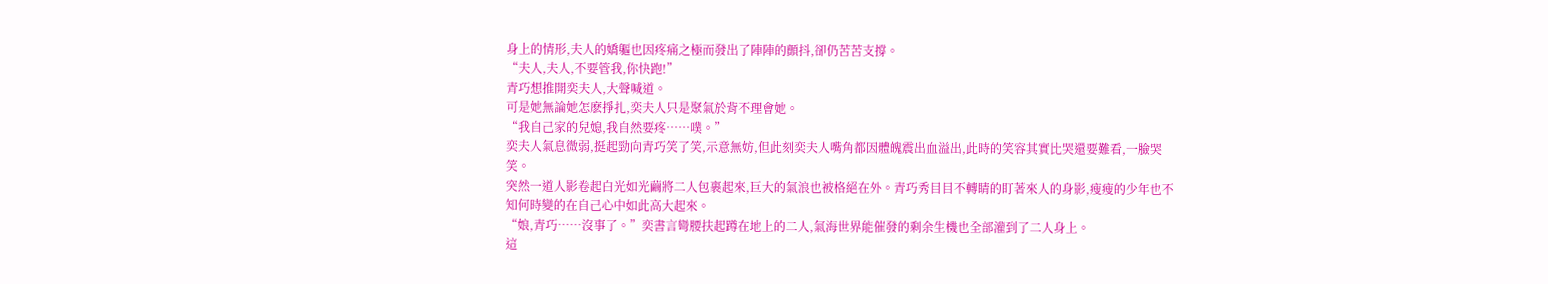身上的情形,夫人的嬌軀也因疼痛之極而發出了陣陣的顫抖,卻仍苦苦支撐。
“夫人,夫人,不要管我,你快跑!”
青巧想推開奕夫人,大聲喊道。
可是她無論她怎麽掙扎,奕夫人只是聚氣於背不理會她。
“我自己家的兒媳,我自然要疼……噗。”
奕夫人氣息微弱,挺起勁向青巧笑了笑,示意無妨,但此刻奕夫人嘴角都因體魄震出血溢出,此時的笑容其實比哭還要難看,一臉哭笑。
突然一道人影卷起白光如光繭將二人包裹起來,巨大的氣浪也被格絕在外。青巧秀目目不轉睛的盯著來人的身影,瘦瘦的少年也不知何時變的在自己心中如此高大起來。
“娘,青巧……沒事了。”奕書言彎腰扶起蹲在地上的二人,氣海世界能催發的剩余生機也全部灌到了二人身上。
這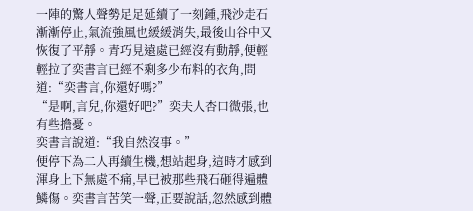一陣的驚人聲勢足足延續了一刻鍾,飛沙走石漸漸停止,氣流強風也緩緩消失,最後山谷中又恢復了平靜。青巧見遠處已經沒有動靜,便輕輕拉了奕書言已經不剩多少布料的衣角,問道:“奕書言,你還好嗎?”
“是啊,言兒,你還好吧?”奕夫人杏口微張,也有些擔憂。
奕書言說道:“我自然沒事。”
便停下為二人再續生機,想站起身,這時才感到渾身上下無處不痛,早已被那些飛石砸得遍體鱗傷。奕書言苦笑一聲,正要說話,忽然感到體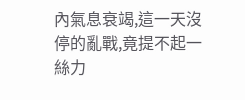內氣息衰竭,這一天沒停的亂戰,竟提不起一絲力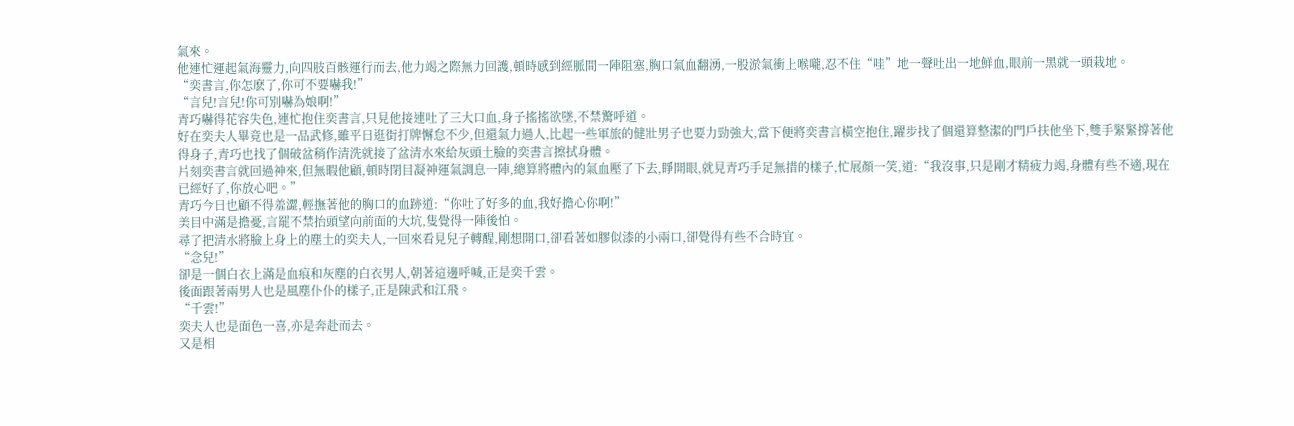氣來。
他連忙運起氣海靈力,向四肢百骸運行而去,他力竭之際無力回護,頓時感到經脈間一陣阻塞,胸口氣血翻湧,一股淤氣衝上喉嚨,忍不住“哇”地一聲吐出一地鮮血,眼前一黑就一頭栽地。
“奕書言,你怎麽了,你可不要嚇我!”
“言兒!言兒!你可別嚇為娘啊!”
青巧嚇得花容失色,連忙抱住奕書言,只見他接連吐了三大口血,身子搖搖欲墜,不禁驚呼道。
好在奕夫人畢竟也是一品武修,雖平日逛街打牌懈怠不少,但還氣力過人,比起一些軍旅的健壯男子也要力勁強大,當下便將奕書言橫空抱住,躍步找了個還算整潔的門戶扶他坐下,雙手緊緊撐著他得身子,青巧也找了個破盆稍作清洗就接了盆清水來給灰頭土臉的奕書言擦拭身體。
片刻奕書言就回過神來,但無暇他顧,頓時閉目凝神運氣調息一陣,總算將體內的氣血壓了下去,睜開眼,就見青巧手足無措的樣子,忙展顏一笑,道:“我沒事,只是剛才精疲力竭,身體有些不適,現在已經好了,你放心吧。”
青巧今日也顧不得羞澀,輕撫著他的胸口的血跡道:“你吐了好多的血,我好擔心你啊!”
美目中滿是擔憂,言罷不禁抬頭望向前面的大坑,隻覺得一陣後怕。
尋了把清水將臉上身上的塵土的奕夫人,一回來看見兒子轉醒,剛想開口,卻看著如膠似漆的小兩口,卻覺得有些不合時宜。
“念兒!”
卻是一個白衣上滿是血痕和灰塵的白衣男人,朝著這邊呼喊,正是奕千雲。
後面跟著兩男人也是風塵仆仆的樣子,正是陳武和江飛。
“千雲!”
奕夫人也是面色一喜,亦是奔赴而去。
又是相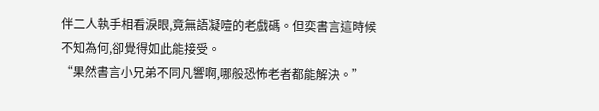伴二人執手相看淚眼,竟無語凝噎的老戲碼。但奕書言這時候不知為何,卻覺得如此能接受。
“果然書言小兄弟不同凡響啊,哪般恐怖老者都能解決。”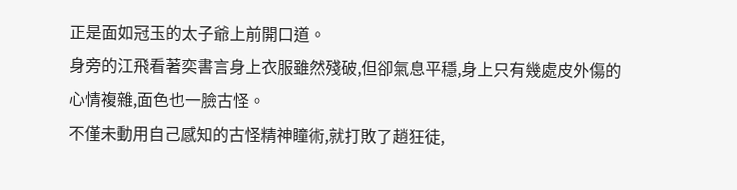正是面如冠玉的太子爺上前開口道。
身旁的江飛看著奕書言身上衣服雖然殘破,但卻氣息平穩,身上只有幾處皮外傷的心情複雜,面色也一臉古怪。
不僅未動用自己感知的古怪精神瞳術,就打敗了趙狂徒,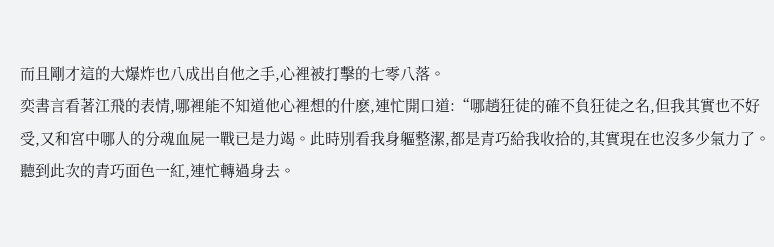而且剛才這的大爆炸也八成出自他之手,心裡被打擊的七零八落。
奕書言看著江飛的表情,哪裡能不知道他心裡想的什麽,連忙開口道:“哪趙狂徒的確不負狂徒之名,但我其實也不好受,又和宮中哪人的分魂血屍一戰已是力竭。此時別看我身軀整潔,都是青巧給我收拾的,其實現在也沒多少氣力了。
聽到此次的青巧面色一紅,連忙轉過身去。